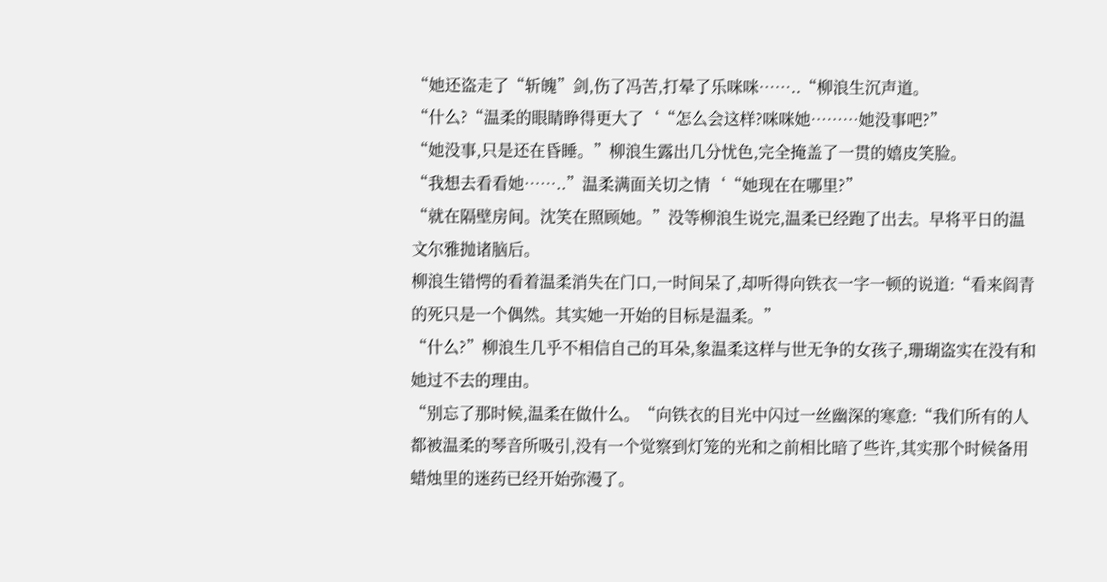“她还盗走了“斩魄”剑,伤了冯苦,打晕了乐咪咪……..“柳浪生沉声道。
“什么?“温柔的眼睛睁得更大了‘“怎么会这样?咪咪她………她没事吧?”
“她没事,只是还在昏睡。”柳浪生露出几分忧色,完全掩盖了一贯的嬉皮笑脸。
“我想去看看她……..”温柔满面关切之情‘“她现在在哪里?”
“就在隔壁房间。沈笑在照顾她。”没等柳浪生说完,温柔已经跑了出去。早将平日的温文尔雅抛诸脑后。
柳浪生错愕的看着温柔消失在门口,一时间呆了,却听得向铁衣一字一顿的说道:“看来阎青的死只是一个偶然。其实她一开始的目标是温柔。”
“什么?”柳浪生几乎不相信自己的耳朵,象温柔这样与世无争的女孩子,珊瑚盗实在没有和她过不去的理由。
“别忘了那时候,温柔在做什么。“向铁衣的目光中闪过一丝幽深的寒意:“我们所有的人都被温柔的琴音所吸引,没有一个觉察到灯笼的光和之前相比暗了些许,其实那个时候备用蜡烛里的迷药已经开始弥漫了。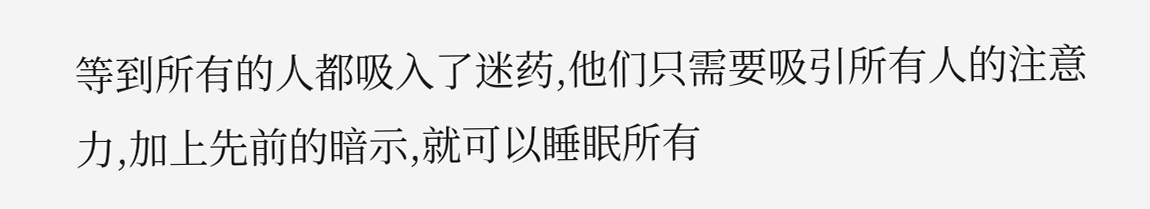等到所有的人都吸入了迷药,他们只需要吸引所有人的注意力,加上先前的暗示,就可以睡眠所有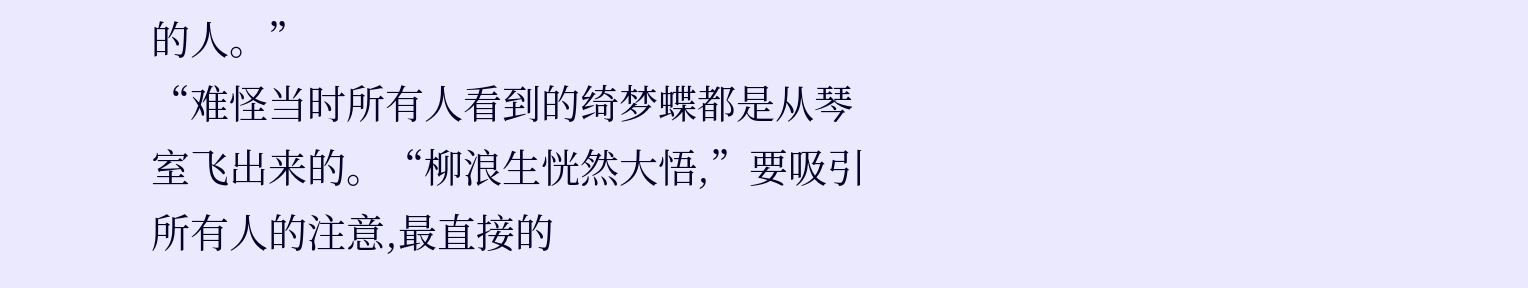的人。”
“难怪当时所有人看到的绮梦蝶都是从琴室飞出来的。“柳浪生恍然大悟,”要吸引所有人的注意,最直接的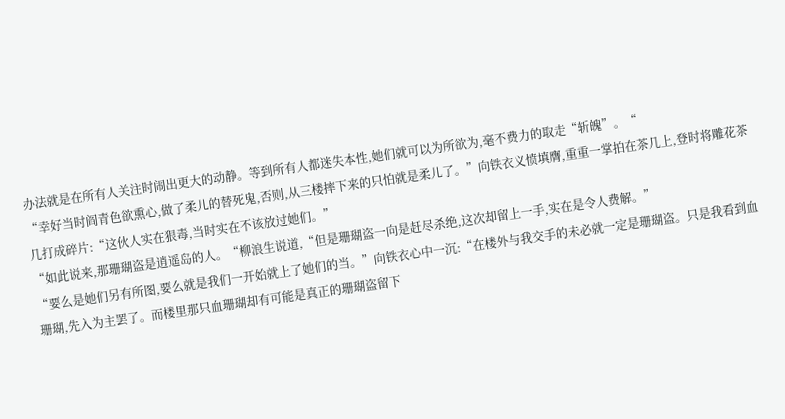办法就是在所有人关注时闹出更大的动静。等到所有人都迷失本性,她们就可以为所欲为,毫不费力的取走“斩魄”。“
“幸好当时阎青色欲熏心,做了柔儿的替死鬼,否则,从三楼摔下来的只怕就是柔儿了。”向铁衣义愤填膺,重重一掌拍在茶几上,登时将雕花茶几打成碎片:“这伙人实在狠毒,当时实在不该放过她们。”
“如此说来,那珊瑚盗是逍遥岛的人。“柳浪生说道,“但是珊瑚盗一向是赶尽杀绝,这次却留上一手,实在是令人费解。”
“要么是她们另有所图,要么就是我们一开始就上了她们的当。”向铁衣心中一沉:“在楼外与我交手的未必就一定是珊瑚盗。只是我看到血珊瑚,先入为主罢了。而楼里那只血珊瑚却有可能是真正的珊瑚盗留下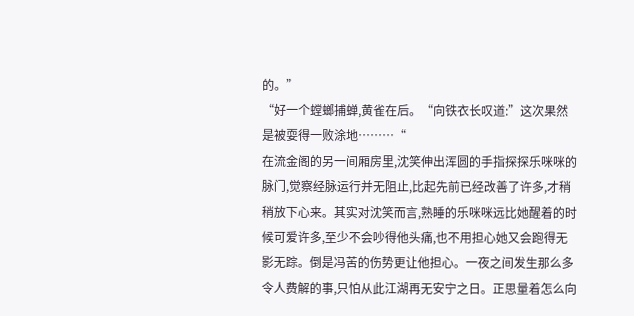的。”
“好一个螳螂捕蝉,黄雀在后。“向铁衣长叹道:”这次果然是被耍得一败涂地………“
在流金阁的另一间厢房里,沈笑伸出浑圆的手指探探乐咪咪的脉门,觉察经脉运行并无阻止,比起先前已经改善了许多,才稍稍放下心来。其实对沈笑而言,熟睡的乐咪咪远比她醒着的时候可爱许多,至少不会吵得他头痛,也不用担心她又会跑得无影无踪。倒是冯苦的伤势更让他担心。一夜之间发生那么多令人费解的事,只怕从此江湖再无安宁之日。正思量着怎么向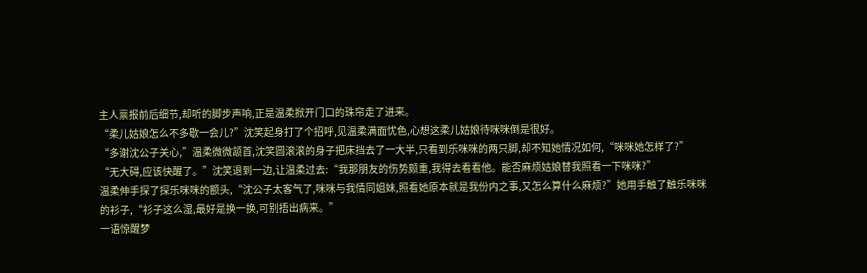主人禀报前后细节,却听的脚步声响,正是温柔掀开门口的珠帘走了进来。
“柔儿姑娘怎么不多歇一会儿?”沈笑起身打了个招呼,见温柔满面忧色,心想这柔儿姑娘待咪咪倒是很好。
“多谢沈公子关心,”温柔微微颔首,沈笑圆滚滚的身子把床挡去了一大半,只看到乐咪咪的两只脚,却不知她情况如何,“咪咪她怎样了?”
“无大碍,应该快醒了。”沈笑退到一边,让温柔过去:“我那朋友的伤势颇重,我得去看看他。能否麻烦姑娘替我照看一下咪咪?”
温柔伸手探了探乐咪咪的额头,“沈公子太客气了,咪咪与我情同姐妹,照看她原本就是我份内之事,又怎么算什么麻烦?”她用手触了触乐咪咪的衫子,“衫子这么湿,最好是换一换,可别捂出病来。”
一语惊醒梦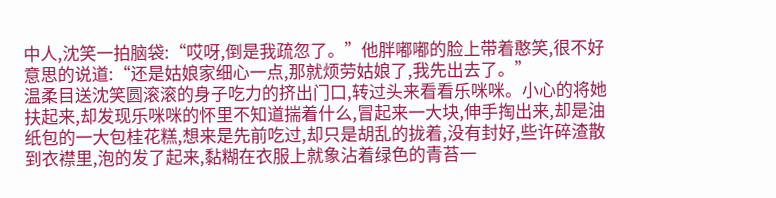中人,沈笑一拍脑袋:“哎呀,倒是我疏忽了。”他胖嘟嘟的脸上带着憨笑,很不好意思的说道:“还是姑娘家细心一点,那就烦劳姑娘了,我先出去了。”
温柔目送沈笑圆滚滚的身子吃力的挤出门口,转过头来看看乐咪咪。小心的将她扶起来,却发现乐咪咪的怀里不知道揣着什么,冒起来一大块,伸手掏出来,却是油纸包的一大包桂花糕,想来是先前吃过,却只是胡乱的拢着,没有封好,些许碎渣散到衣襟里,泡的发了起来,黏糊在衣服上就象沾着绿色的青苔一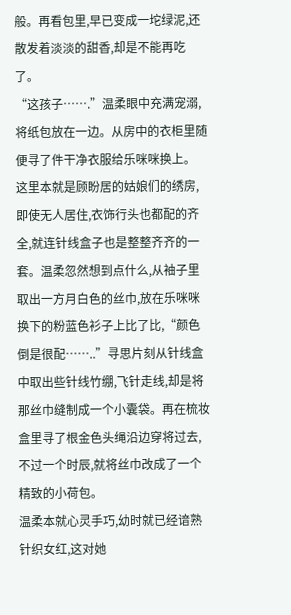般。再看包里,早已变成一坨绿泥,还散发着淡淡的甜香,却是不能再吃了。
“这孩子…….”温柔眼中充满宠溺,将纸包放在一边。从房中的衣柜里随便寻了件干净衣服给乐咪咪换上。
这里本就是顾盼居的姑娘们的绣房,即使无人居住,衣饰行头也都配的齐全,就连针线盒子也是整整齐齐的一套。温柔忽然想到点什么,从袖子里取出一方月白色的丝巾,放在乐咪咪换下的粉蓝色衫子上比了比,“颜色倒是很配……..”寻思片刻从针线盒中取出些针线竹绷,飞针走线,却是将那丝巾缝制成一个小囊袋。再在梳妆盒里寻了根金色头绳沿边穿将过去,不过一个时辰,就将丝巾改成了一个精致的小荷包。
温柔本就心灵手巧,幼时就已经谙熟针织女红,这对她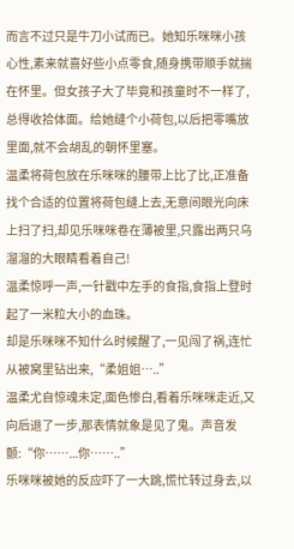而言不过只是牛刀小试而已。她知乐咪咪小孩心性,素来就喜好些小点零食,随身携带顺手就揣在怀里。但女孩子大了毕竟和孩童时不一样了,总得收拾体面。给她缝个小荷包,以后把零嘴放里面,就不会胡乱的朝怀里塞。
温柔将荷包放在乐咪咪的腰带上比了比,正准备找个合适的位置将荷包缝上去,无意间眼光向床上扫了扫,却见乐咪咪卷在薄被里,只露出两只乌溜溜的大眼睛看着自己!
温柔惊呼一声,一针戳中左手的食指,食指上登时起了一米粒大小的血珠。
却是乐咪咪不知什么时候醒了,一见闯了祸,连忙从被窝里钻出来,“柔姐姐…..”
温柔尤自惊魂未定,面色惨白,看着乐咪咪走近,又向后退了一步,那表情就象是见了鬼。声音发颤:“你……...你……..”
乐咪咪被她的反应吓了一大跳,慌忙转过身去,以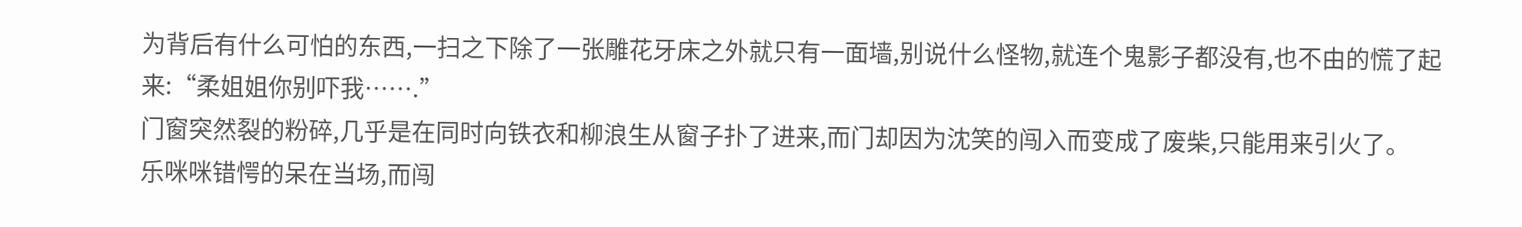为背后有什么可怕的东西,一扫之下除了一张雕花牙床之外就只有一面墙,别说什么怪物,就连个鬼影子都没有,也不由的慌了起来:“柔姐姐你别吓我…….”
门窗突然裂的粉碎,几乎是在同时向铁衣和柳浪生从窗子扑了进来,而门却因为沈笑的闯入而变成了废柴,只能用来引火了。
乐咪咪错愕的呆在当场,而闯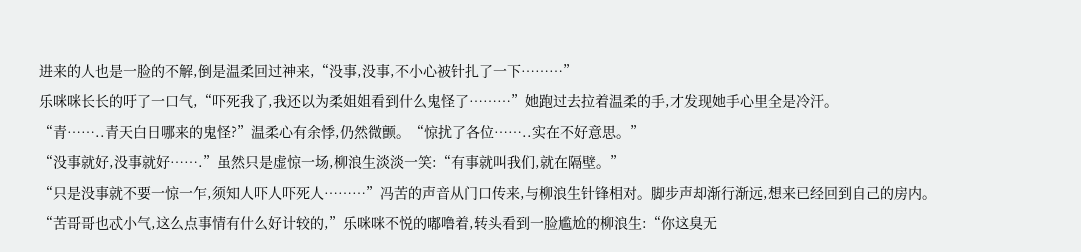进来的人也是一脸的不解,倒是温柔回过神来,“没事,没事,不小心被针扎了一下………”
乐咪咪长长的吁了一口气,“吓死我了,我还以为柔姐姐看到什么鬼怪了………”她跑过去拉着温柔的手,才发现她手心里全是冷汗。
“青……..青天白日哪来的鬼怪?”温柔心有余悸,仍然微颤。“惊扰了各位……..实在不好意思。”
“没事就好,没事就好…….”虽然只是虚惊一场,柳浪生淡淡一笑:“有事就叫我们,就在隔壁。”
“只是没事就不要一惊一乍,须知人吓人吓死人………”冯苦的声音从门口传来,与柳浪生针锋相对。脚步声却渐行渐远,想来已经回到自己的房内。
“苦哥哥也忒小气,这么点事情有什么好计较的,”乐咪咪不悦的嘟噜着,转头看到一脸尴尬的柳浪生:“你这臭无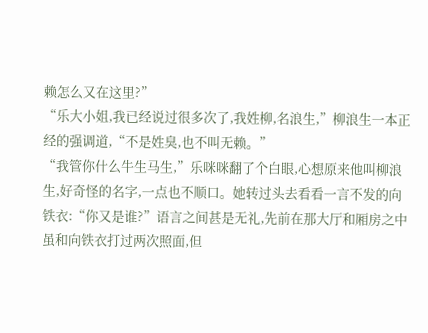赖怎么又在这里?”
“乐大小姐,我已经说过很多次了,我姓柳,名浪生,”柳浪生一本正经的强调道,“不是姓臭,也不叫无赖。”
“我管你什么牛生马生,”乐咪咪翻了个白眼,心想原来他叫柳浪生,好奇怪的名字,一点也不顺口。她转过头去看看一言不发的向铁衣:“你又是谁?”语言之间甚是无礼,先前在那大厅和厢房之中虽和向铁衣打过两次照面,但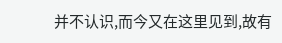并不认识,而今又在这里见到,故有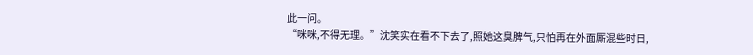此一问。
“咪咪,不得无理。”沈笑实在看不下去了,照她这臭脾气,只怕再在外面厮混些时日,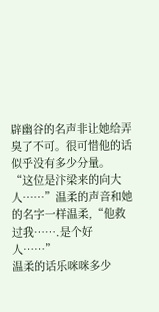辟幽谷的名声非让她给弄臭了不可。很可惜他的话似乎没有多少分量。
“这位是汴梁来的向大人……”温柔的声音和她的名字一样温柔,“他救过我…….是个好人……”
温柔的话乐咪咪多少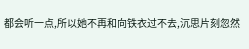都会听一点,所以她不再和向铁衣过不去,沉思片刻忽然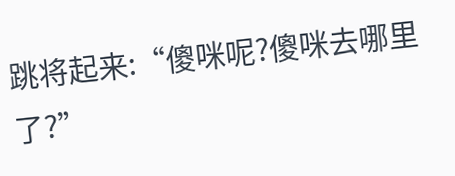跳将起来:“傻咪呢?傻咪去哪里了?”